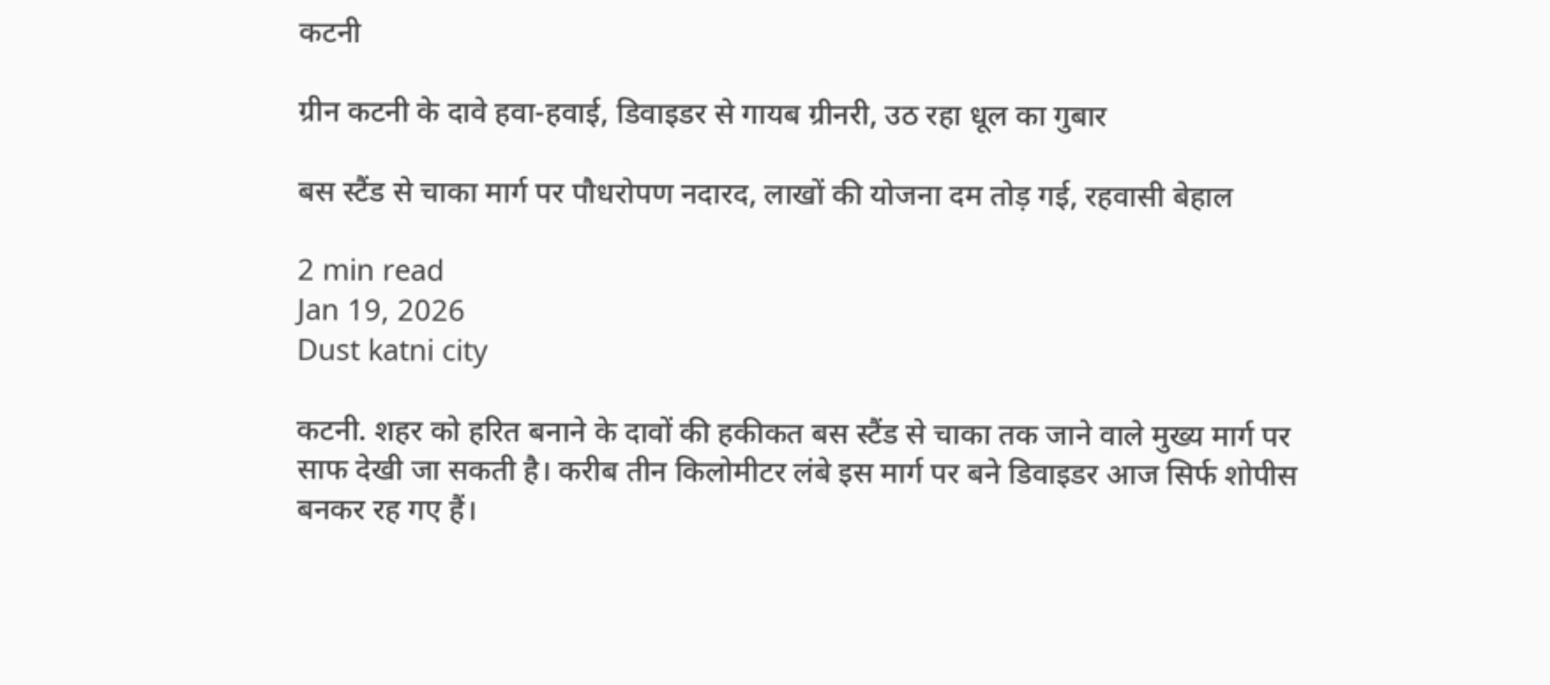कटनी

ग्रीन कटनी के दावे हवा-हवाई, डिवाइडर से गायब ग्रीनरी, उठ रहा धूल का गुबार

बस स्टैंड से चाका मार्ग पर पौधरोपण नदारद, लाखों की योजना दम तोड़ गई, रहवासी बेहाल

2 min read
Jan 19, 2026
Dust katni city

कटनी. शहर को हरित बनाने के दावों की हकीकत बस स्टैंड से चाका तक जाने वाले मुख्य मार्ग पर साफ देखी जा सकती है। करीब तीन किलोमीटर लंबे इस मार्ग पर बने डिवाइडर आज सिर्फ शोपीस बनकर रह गए हैं।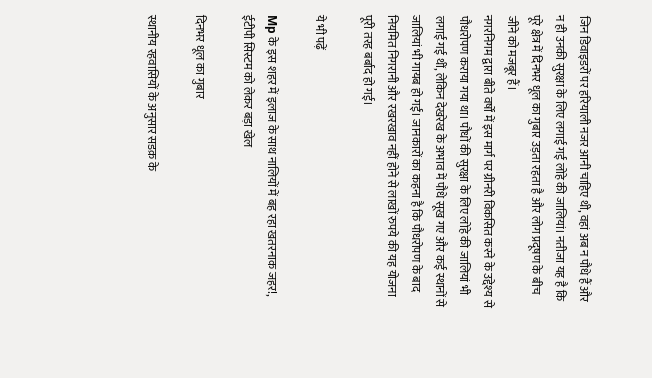जिन डिवाइडरों पर हरियाली नजर आनी चाहिए थी, वहां अब न पौधे हैं और न ही उनकी सुरक्षा के लिए लगाई गई लोहे की जालियां। नतीजा यह है कि पूरे क्षेत्र में दिनभर धूल का गुबार उड़ता रहता है और लोग प्रदूषण के बीच जीने को मजबूर हैं।
नगरनिगम द्वारा बीते वर्षों में इस मार्ग पर ग्रीनरी विकसित करने के उद्देश्य से पौधरोपण कराया गया था। पौधों की सुरक्षा के लिए लोहे की जालियां भी लगाई गई थीं, लेकिन देखरेख के अभाव में पौधे सूख गए और कई स्थानों से जालियां भी गायब हो गईं। जानकारों का कहना है कि पौधरोपण के बाद नियमित निगरानी और रखरखाव नहीं होने से लाखों रुपये की यह योजना पूरी तरह बर्बाद हो गई।

ये भी पढ़ें

Mp के इस शहर में इलाज के साथ नालियों में बह रहा खतरनाक जहर!, ईटीपी सिस्टम को लेकर बड़ा खेल

दिनभर धूल का गुबार

स्थानीय रहवासियों के अनुसार सडक़ के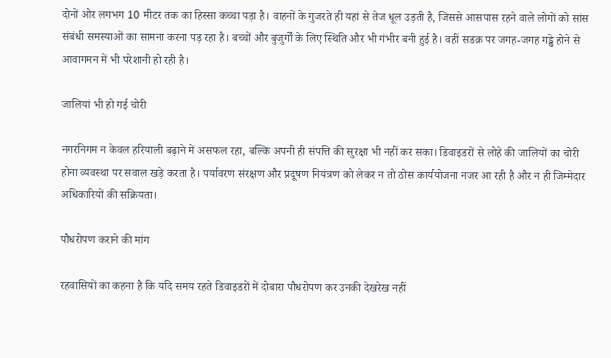दोनों ओर लगभग 10 मीटर तक का हिस्सा कच्चा पड़ा है। वाहनों के गुजरते ही यहां से तेज धूल उड़ती है, जिससे आसपास रहने वाले लोगों को सांस संबंधी समस्याओं का सामना करना पड़ रहा है। बच्चों और बुजुर्गों के लिए स्थिति और भी गंभीर बनी हुई है। वहीं सडक़ पर जगह-जगह गड्ढे होने से आवागमन में भी परेशानी हो रही है।

जालियां भी हो गई चोरी

नगरनिगम न केवल हरियाली बढ़ाने में असफल रहा, बल्कि अपनी ही संपत्ति की सुरक्षा भी नहीं कर सका। डिवाइडरों से लोहे की जालियों का चोरी होना व्यवस्था पर सवाल खड़े करता है। पर्यावरण संरक्षण और प्रदूषण नियंत्रण को लेकर न तो ठोस कार्ययोजना नजर आ रही है और न ही जिम्मेदार अधिकारियों की सक्रियता।

पौधरोपण कराने की मांग

रहवासियों का कहना है कि यदि समय रहते डिवाइडरों में दोबारा पौधरोपण कर उनकी देखरेख नहीं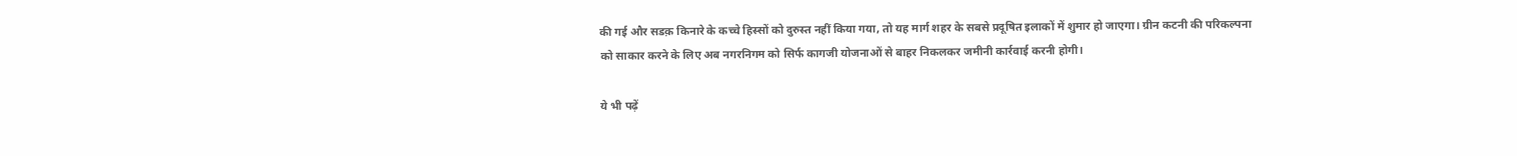की गई और सडक़ किनारे के कच्चे हिस्सों को दुरुस्त नहीं किया गया, तो यह मार्ग शहर के सबसे प्रदूषित इलाकों में शुमार हो जाएगा। ग्रीन कटनी की परिकल्पना को साकार करने के लिए अब नगरनिगम को सिर्फ कागजी योजनाओं से बाहर निकलकर जमीनी कार्रवाई करनी होगी।

ये भी पढ़ें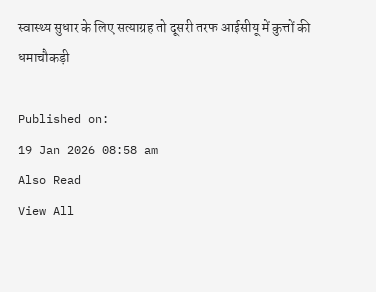स्वास्थ्य सुधार के लिए सत्याग्रह तो दूसरी तरफ आईसीयू में कुत्तों की धमाचौकड़ी

Published on:
19 Jan 2026 08:58 am
Also Read
View All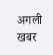अगली खबर